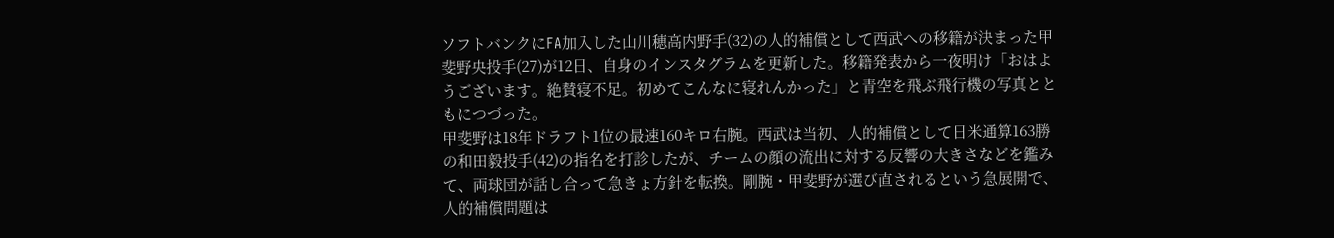ソフトバンクにFA加入した山川穂高内野手(32)の人的補償として西武への移籍が決まった甲斐野央投手(27)が12日、自身のインスタグラムを更新した。移籍発表から一夜明け「おはようございます。絶賛寝不足。初めてこんなに寝れんかった」と青空を飛ぶ飛行機の写真とともにつづった。
甲斐野は18年ドラフト1位の最速160キロ右腕。西武は当初、人的補償として日米通算163勝の和田毅投手(42)の指名を打診したが、チームの顔の流出に対する反響の大きさなどを鑑みて、両球団が話し合って急きょ方針を転換。剛腕・甲斐野が選び直されるという急展開で、人的補償問題は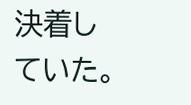決着していた。